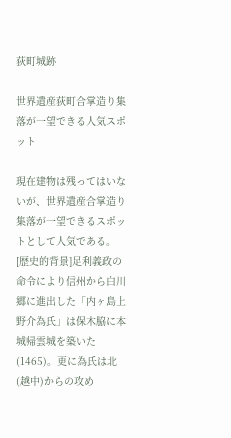荻町城跡

世界遺産荻町合掌造り集落が一望できる人気スポット

現在建物は残ってはいないが、世界遺産合掌造り集落が一望できるスポットとして人気である。 [歴史的背景]足利義政の命令により信州から白川郷に進出した「内ヶ島上野介為氏」は保木脇に本城帰雲城を築いた(1465)。更に為氏は北(越中)からの攻め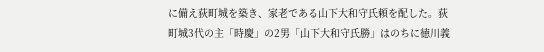に備え荻町城を築き、家老である山下大和守氏頼を配した。荻町城3代の主「時慶」の2男「山下大和守氏勝」はのちに徳川義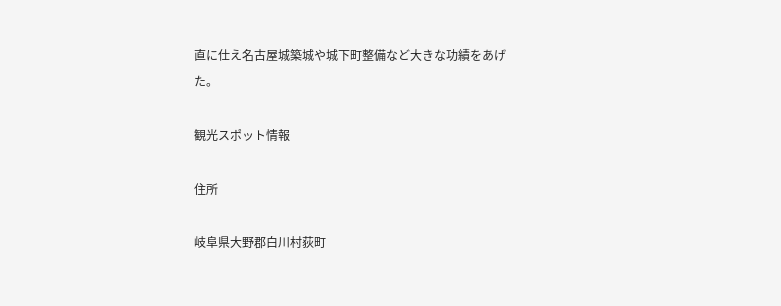直に仕え名古屋城築城や城下町整備など大きな功績をあげた。

観光スポット情報

住所

岐阜県大野郡白川村荻町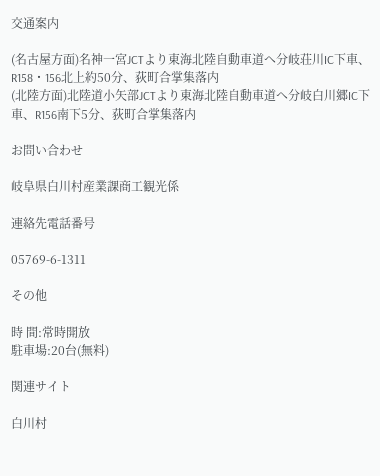交通案内

(名古屋方面)名神一宮JCTより東海北陸自動車道へ分岐荘川IC下車、R158・156北上約50分、荻町合掌集落内
(北陸方面)北陸道小矢部JCTより東海北陸自動車道へ分岐白川郷IC下車、R156南下5分、荻町合掌集落内

お問い合わせ

岐阜県白川村産業課商工観光係

連絡先電話番号

05769-6-1311

その他

時 間:常時開放
駐車場:20台(無料)

関連サイト

白川村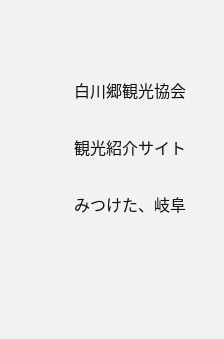白川郷観光協会

観光紹介サイト

みつけた、岐阜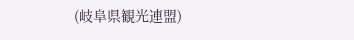(岐阜県観光連盟)